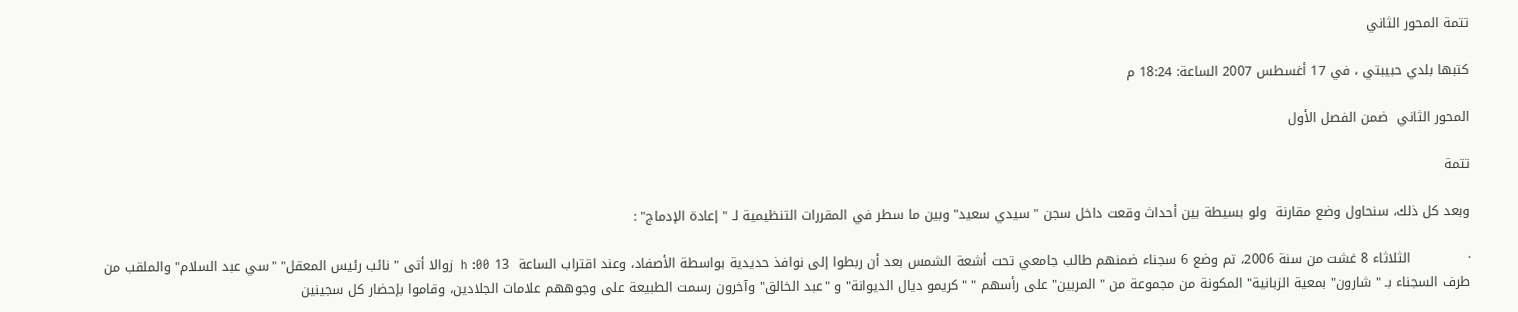تتمة المحور الثاني

كتبها بلدي حبيبتي ، في 17 أغسطس 2007 الساعة: 18:24 م

المحور الثاني  ضمن الفصل الأول

تتمة

وبعد كل ذلك، سنحاول وضع مقارنة  ولو بسيطة بين أحداث وقعت داخل سجن " سيدي سعيد" وبين ما سطر في المقررات التنظيمية لـ " إعادة الإدماج" :

·             الثلاثاء 8 غشت من سنة 2006، تم وضع 6 سجناء ضمنهم طالب جامعي تحت أشعة الشمس بعد أن ربطوا إلى نوافذ حديدية بواسطة الأصفاد، وعند اقتراب الساعة  13 h :00  زوالا أتى " نائب رئيس المعقل" "سي عبد السلام" والملقب من طرف السجناء بـ " شارون" بمعية الزبانية" المكونة من مجموعة من " المربين" على رأسهم " "كريمو ديال الديوانة" و "عبد الخالق" وآخرون رسمت الطبيعة على وجوههم علامات الجلادين، وقاموا بإحضار كل سجينين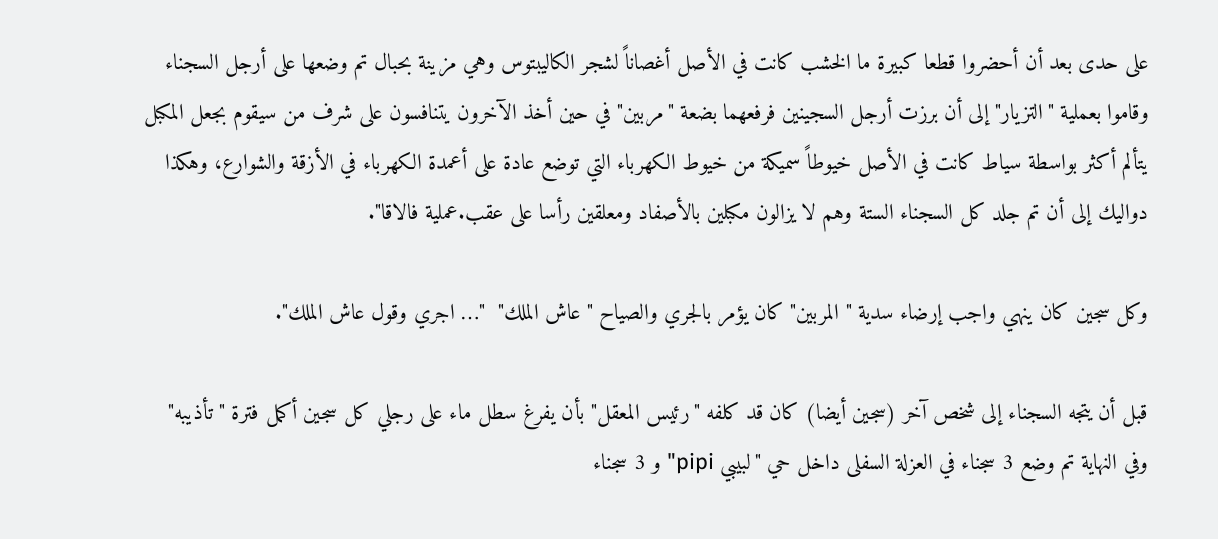على حدى بعد أن أحضروا قطعا كبيرة ما الخشب كانت في الأصل أغصاناً لشجر الكاليبتوس وهي مزينة بحبال تم وضعها على أرجل السجناء وقاموا بعملية "التزيار" إلى أن برزت أرجل السجينين فرفعهما بضعة "مربين" في حين أخذ الآخرون يتنافسون على شرف من سيقوم بجعل المكبل يتألم أكثر بواسطة سياط كانت في الأصل خيوطاً سميكة من خيوط الكهرباء التي توضع عادة على أعمدة الكهرباء في الأزقة والشوارع، وهكذا دواليك إلى أن تم جلد كل السجناء الستة وهم لا يزالون مكبلين بالأصفاد ومعلقين رأسا على عقب.عملية فالاقا".

وكل سجين كان ينهي واجب إرضاء سدية " المربين" كان يؤمر بالجري والصياح " عاش الملك"  "… اجري وقول عاش الملك".

قبل أن يتجه السجناء إلى شخص آخر (سجين أيضا) كان قد كلفه "رئيس المعقل" بأن يفرغ سطل ماء على رجلي كل سجين أكمل فترة "تأذيبه" وفي النهاية تم وضع 3 سجناء في العزلة السفلى داخل حي "لبيبي pipi" و 3 سجناء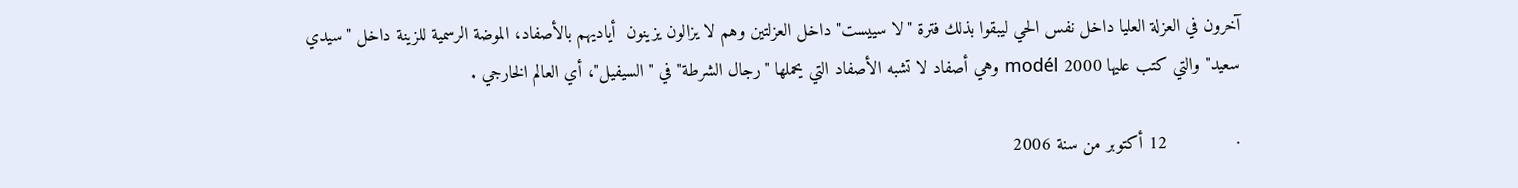آخرون في العزلة العليا داخل نفس الحي ليبقوا بذلك فترة "لا سييست" داخل العزلتين وهم لا يزالون يزينون  أياديهم بالأصفاد، الموضة الرسمية للزينة داخل "سيدي سعيد" والتي كتب عليها 2000 modél وهي أصفاد لا تشبه الأصفاد التي يحملها "رجال الشرطة" في "السيفيل"، أي العالم الخارجي .

·             12 أكتوبر من سنة 2006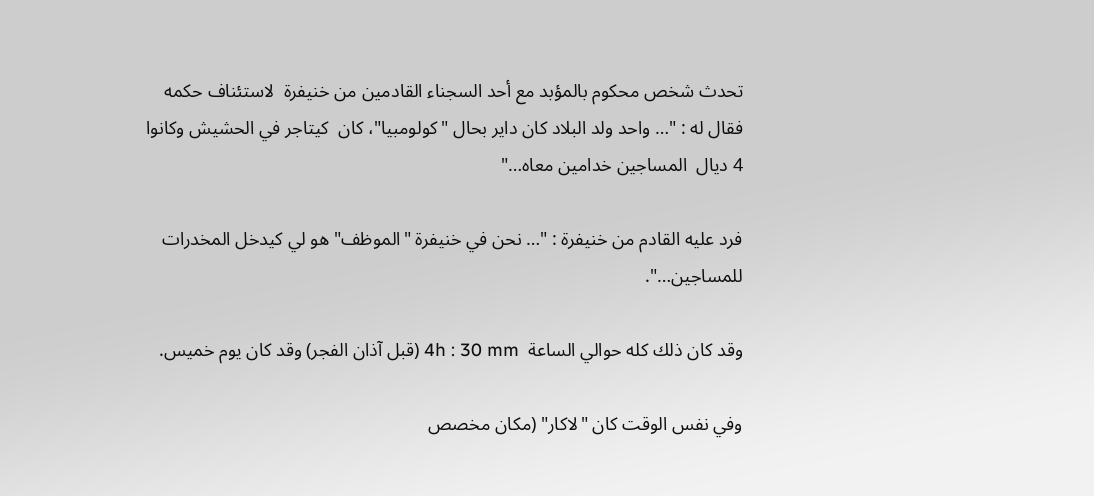تحدث شخص محكوم بالمؤبد مع أحد السجناء القادمين من خنيفرة  لاستئناف حكمه فقال له : "… واحد ولد البلاد كان داير بحال "كولومبيا"، كان  كيتاجر في الحشيش وكانوا  4 ديال  المساجين خدامين معاه…"

فرد عليه القادم من خنيفرة : "… نحن في خنيفرة "الموظف" هو لي كيدخل المخدرات للمساجين…".

وقد كان ذلك كله حوالي الساعة  4h : 30 mm (قبل آذان الفجر) وقد كان يوم خميس.

وفي نفس الوقت كان "لاكار" (مكان مخصص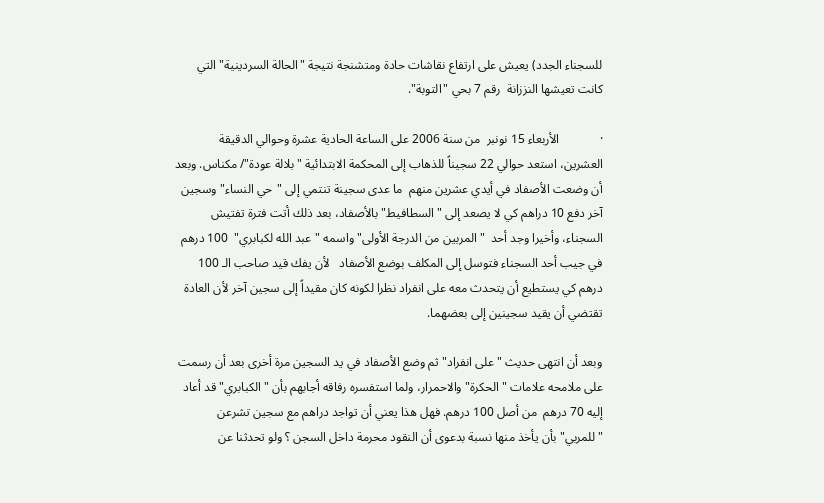للسجناء الجدد) يعيش على ارتفاع نقاشات حادة ومتشنجة نتيجة "الحالة السردينية" التي كانت تعيشها النززانة  رقم 7 بحي "التوبة".

·             الأربعاء 15 نونبر  من سنة 2006 على الساعة الحادية عشرة وحوالي الدقيقة العشرين، استعد حوالي 22 سجيناً للذهاب إلى المحكمة الابتدائية "بلالة عودة"/ مكناس. وبعد أن وضعت الأصفاد في أيدي عشرين منهم  ما عدى سجينة تنتمي إلى "حي النساء" وسجين آخر دفع 10 دراهم كي لا يصعد إلى "السطافيط" بالأصفاد، بعد ذلك أتت فترة تفتيش السجناء، وأخيرا وجد أحد  "المربين من الدرجة الأولى" واسمه "عبد الله لكبابري"  100 درهم في جيب أحد السجناء فتوسل إلى المكلف بوضع الأصفاد   لأن يفك قيد صاحب الـ 100 درهم كي يستطيع أن يتحدث معه على انفراد نظرا لكونه كان مقيداً إلى سجين آخر لأن العادة تقتضي أن يقيد سجينين إلى بعضهما.

وبعد أن انتهى حديث "على انفراد" ثم وضع الأصفاد في يد السجين مرة أخرى بعد أن رسمت على ملامحه علامات "الحكرة" والاحمرار، ولما استفسره رفاقه أجابهم بأن "الكبابري" قد أعاد إليه 70 درهم  من أصل 100 درهم. فهل هذا يعني أن تواجد دراهم مع سجين تشرعن "للمربي" بأن يأخذ منها نسبة بدعوى أن النقود محرمة داخل السجن ؟ ولو تحدثنا عن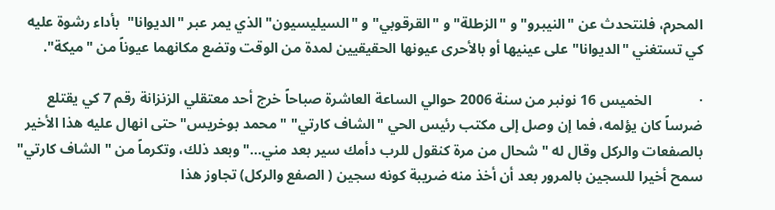المحرم، فلنتحدث عن "النيبرو" و "الزطلة" و "القرقوبي" و "السيليسيون" الذي يمر عبر "الديوانا"  بأداء رشوة عليه كي تستغني "الديوانا" على عينيها أو بالأحرى عيونها الحقيقيين لمدة من الوقت وتضع مكانهما عيوناً من "ميكة".

·             الخميس 16 نونبر من سنة 2006 حوالي الساعة العاشرة صباحاً خرج أحد معتقلي الزنزانة رقم 7 كي يقتلع ضرساً كان يؤلمه، فما إن وصل إلى مكتب رئيس الحي "الشاف كارتي" " محمد بوخريس" حتى انهال عليه هذا الأخير بالصفعات والركل وقال له " شحال من مرة كنقول للرب دأمك سير بعد مني…" وبعد ذلك، وتكرماً من " الشاف كارتي" سمح أخيرا للسجين بالمرور بعد أن أخذ منه ضريبة كونه سجين ( الصفع والركل) تجاوز هذا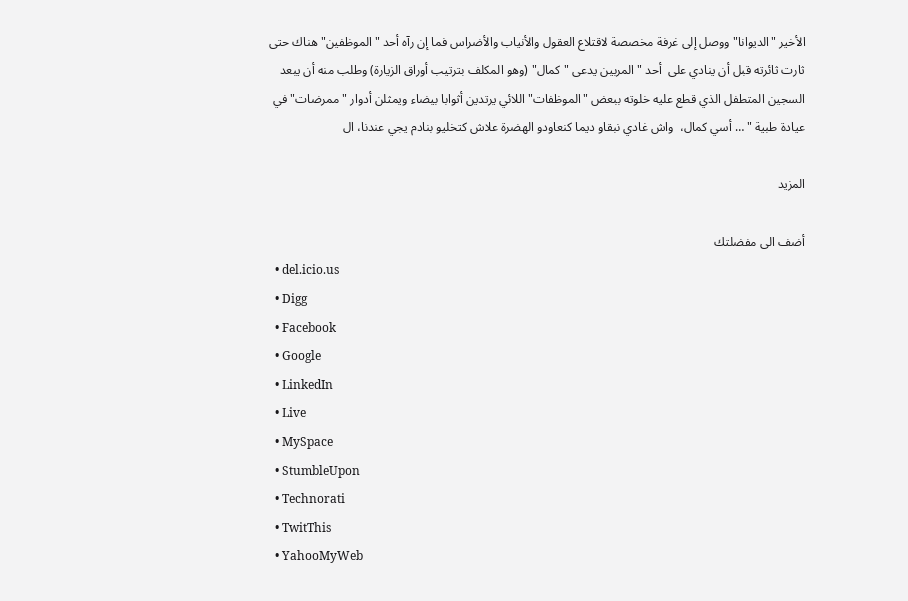الأخير "الديوانا" ووصل إلى غرفة مخصصة لاقتلاع العقول والأنياب والأضراس فما إن رآه أحد " الموظفين" هناك حتى ثارت ثائرته قبل أن ينادي على  أحد "المربين يدعى "كمال" (وهو المكلف بترتيب أوراق الزيارة) وطلب منه أن يبعد السجين المتطفل الذي قطع عليه خلوته ببعض "الموظفات" اللائي يرتدين أثوابا بيضاء ويمثلن أدوار " ممرضات" في عيادة طبية " … أسي كمال،  واش غادي نبقاو ديما كنعاودو الهضرة علاش كتخليو بنادم يجي عندنا، ال

المزيد

أضف الى مفضلتك
  • del.icio.us
  • Digg
  • Facebook
  • Google
  • LinkedIn
  • Live
  • MySpace
  • StumbleUpon
  • Technorati
  • TwitThis
  • YahooMyWeb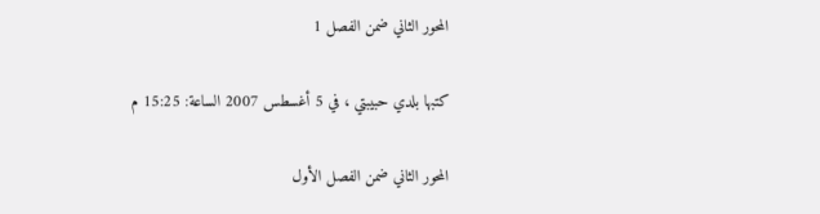المحور الثاني ضمن الفصل 1

كتبها بلدي حبيبتي ، في 5 أغسطس 2007 الساعة: 15:25 م

المحور الثاني ضمن الفصل الأول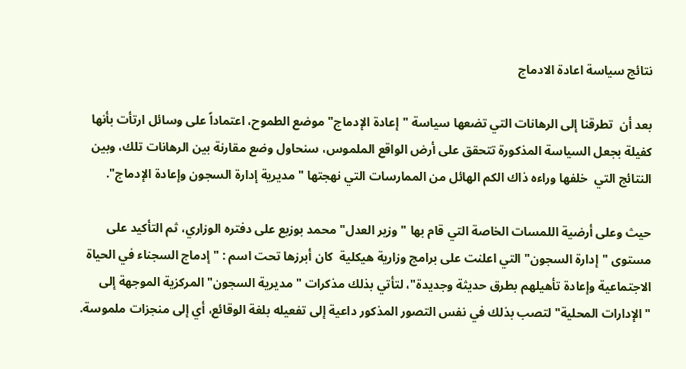نتائج سياسة اعادة الادماج

بعد أن  تطرقنا إلى الرهانات التي تضعها سياسة "إعادة الإدماج" موضع الطموح، اعتماداً على وسائل ارتأت بأنها كفيلة بجعل السياسة المذكورة تتحقق على أرض الواقع الملموس، سنحاول وضع مقارنة بين الرهانات تلك، وبين النتائج التي  خلفها وراءه ذاك الكم الهائل من الممارسات التي نهجتها "مديرية إدارة السجون وإعادة الإدماج".

حيث وعلى أرضية اللمسات الخاصة التي قام بها " وزير العدل" محمد بوزبع على دفتره الوزاري، ثم التأكيد على مستوى "إدارة السجون" التي اعلنت على برامج وزارية هيكلية  كان أبرزها تحت اسم : " إدماج السجناء في الحياة الاجتماعية وإعادة تأهيلهم بطرق حديثة وجديدة"، لتأتي بذلك مذكرات "مديرية السجون" المركزية الموجهة إلى "الإدارات المحلية" لتصب بذلك في نفس التصور المذكور داعية إلى تفعيله بلغة الوقائع، أي إلى منجزات ملموسة.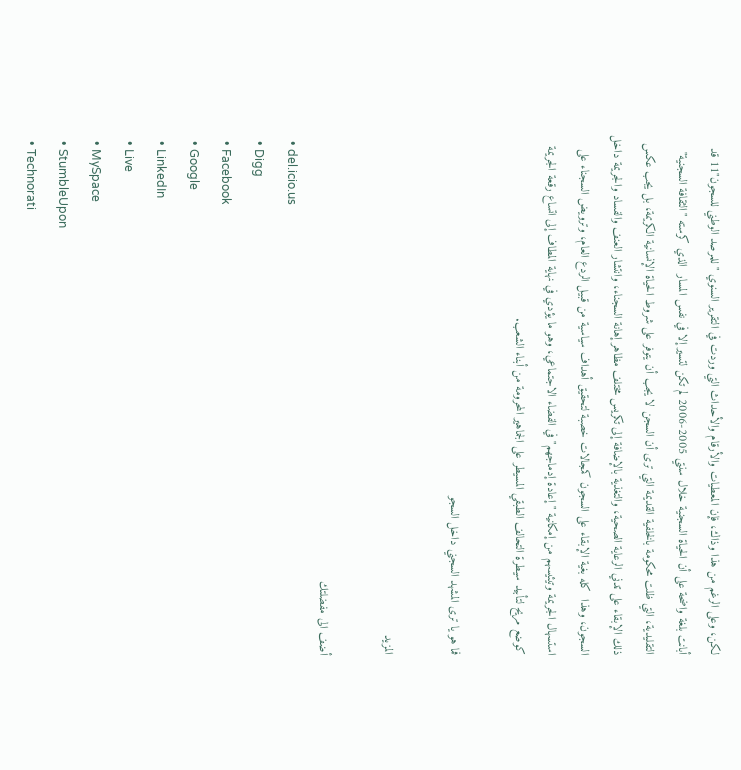لكن، وعلى الرغم من هذا وذاك، فإن المعطيات والأرقام والأحداث التي وردت في التقرير السنوي " للمرصد الوطني للسجون"11 قد أبانت بلغة واضحة على أن الحياة السجنية خلال سنتي 2005-2006 لم تكن لتسير إلا في نفس المسار  الذي كرسته "الثقافة السجنية" التقليدية، التي ظلت محكومة بالخلفية القديمة التي ترى أن السجن لا يجب أن يتوفر على شروط الحياة الإنسانية الكريمة، بل يجب عكس ذلك الإبقاء على تدني الرعاية الصحية، والتغذية بالإضافة إلى تكريس مختلف مظاهر إهانة السجناء، وانتشار العنف والفساد والجريمة داخل السجون، وهذا  كله بغية الإبقاء على السجون كمجالات خصبة لتحقيق أهداف سياسية من قبيل الردع العام، وترويض السجناء على استسهال الجريمة وتيئيسهم من إمكانية "إعادة إدماجهم" في الفضاء الاجتماعي، وهو ما يؤدي في نهاية المطاف إلى اتساع رقعة الجريمة كوضع مريح لتأبيد سيطرة التحالف الطبقي المسيطر على الجماهير المحرومة من أبناء الشعب.

فما هو يا ترى المشهد السجني داخل السجو

المزيد

أضف الى مفضلتك
  • del.icio.us
  • Digg
  • Facebook
  • Google
  • LinkedIn
  • Live
  • MySpace
  • StumbleUpon
  • Technorati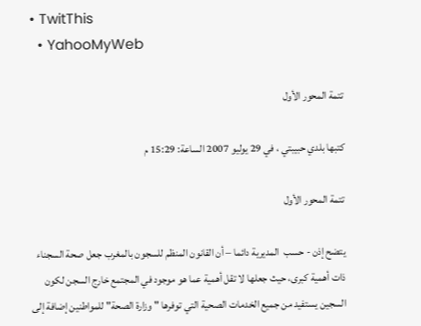• TwitThis
  • YahooMyWeb

تتمة المحور الأول

كتبها بلدي حبيبتي ، في 29 يوليو 2007 الساعة: 15:29 م

تتمة المحور الأول

يتضح إذن - حسب  المديرية دائما – أن القانون المنظم للسجون بالمغرب جعل صحة السجناء ذات أهمية كبرى، حيث جعلها لا تقل أهمية عما هو موجود في المجتمع خارج السجن لكون السجين يستفيد من جميع الخدمات الصحية التي توفرها " وزارة الصحة" للمواطنين إضافة إلى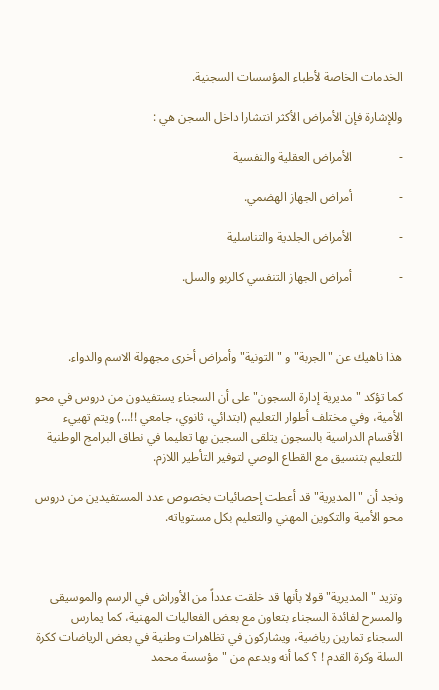الخدمات الخاصة لأطباء المؤسسات السجنية.

وللإشارة فإن الأمراض الأكثر انتشارا داخل السجن هي :

-               الأمراض العقلية والنفسية

-               أمراض الجهاز الهضمي.

-               الأمراض الجلدية والتناسلية

-               أمراض الجهاز التنفسي كالربو والسل.



هذا ناهيك عن "الجربة" و "التونية" وأمراض أخرى مجهولة الاسم والدواء.

كما تؤكد "مديرية إدارة السجون" على أن السجناء يستفيدون من دروس في محو الأمية، وفي مختلف أطوار التعليم (ابتدائي، ثانوي، جامعي !!…) ويتم تهييء  الأقسام الدراسية بالسجون يتلقى السجين بها تعليما في نطاق البرامج الوطنية للتعليم بتنسيق مع القطاع الوصي لتوفير التأطير اللازم.

ونجد أن "المديرية" قد أعطت إحصائيات بخصوص عدد المستفيدين من دروس محو الأمية والتكوين المهني والتعليم بكل مستوياته.



وتزيد "المديرية" قولا بأنها قد خلقت عدداً من الأوراش في الرسم والموسيقى والمسرح لفائدة السجناء بتعاون مع بعض الفعاليات المهنية، كما يمارس السجناء تمارين رياضية، ويشاركون في تظاهرات وطنية في بعض الرياضات ككرة السلة وكرة القدم ! ؟ كما أنه وبدعم من "مؤسسة محمد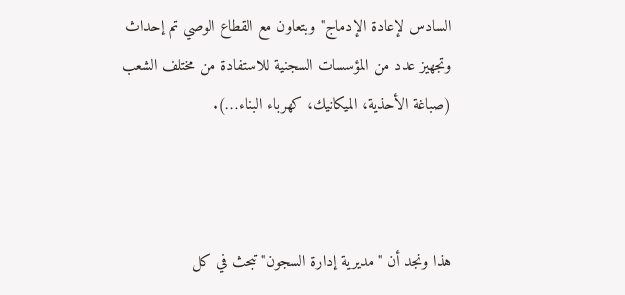السادس لإعادة الإدماج" وبتعاون مع القطاع الوصي تم إحداث وتجهيز عدد من المؤسسات السجنية للاستفادة من مختلف الشعب (صباغة الأحذية، الميكانيك، كهرباء البناء…).



هذا ونجد أن "مديرية إدارة السجون" تبحث في كل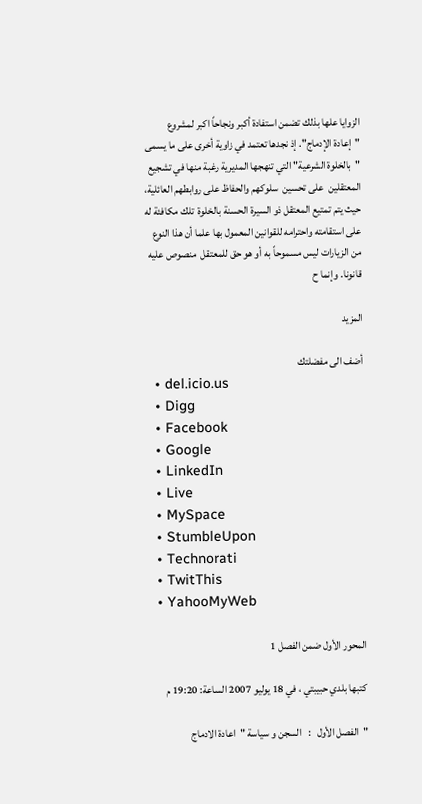الزوايا علها بذلك تضمن استفادة أكبر ونجاحاً اكبر لمشروع "إعادة الإدماج". إذ نجدها تعتمد في زاوية أخرى على ما يسمى "بالخلوة الشرعية" التي تنهجها المديرية رغبة منها في تشجيع المعتقلين  على تحسين  سلوكهم والحفاظ على روابطهم العائلية، حيث يتم تمتيع المعتقل ذو السيرة الحسنة بالخلوة  تلك مكافئة له على استقامته واحترامه للقوانين المعمول بها علما أن هذا النوع من الزيارات ليس مسموحاً به أو هو حق للمعتقل  منصوص عليه قانونا. وإنما ح

المزيد

أضف الى مفضلتك
  • del.icio.us
  • Digg
  • Facebook
  • Google
  • LinkedIn
  • Live
  • MySpace
  • StumbleUpon
  • Technorati
  • TwitThis
  • YahooMyWeb

المحور الأول ضمن الفصل 1

كتبها بلدي حبيبتي ، في 18 يوليو 2007 الساعة: 19:20 م

"الفصل الأول   :   السجن و سياسة "اعادة الادماج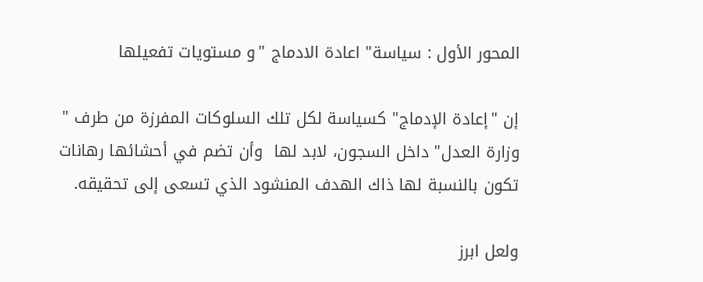المحور الأول : سياسة" اعادة الادماج "و مستويات تفعيلها

إن "إعادة الإدماج" كسياسة لكل تلك السلوكات المفرزة من طرف " وزارة العدل" داخل السجون، لابد لها  وأن تضم في أحشائها رهانات تكون بالنسبة لها ذاك الهدف المنشود الذي تسعى إلى تحقيقه.

ولعل ابرز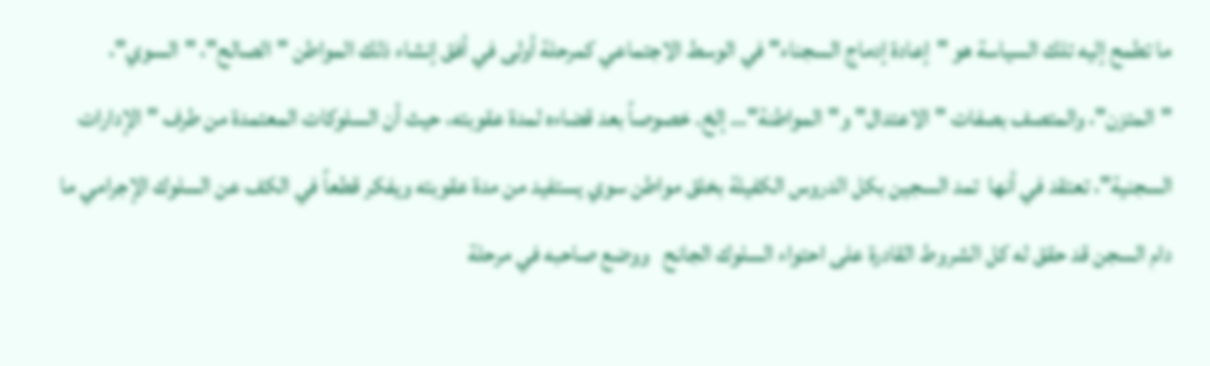ما تطمح إليه تلك السياسة هو "إعادة إدماج السجناء" في الوسط الاجتماعي كمرحلة أولى في أفق إنشاء ذلك المواطن "الصالح"، "السوي"، "المتزن"، والمتصف بصفات "الاعتدال" و"المواطنة"… إلخ. خصوصاً بعد قضاءه لمدة عقوبته، حيث أن السلوكات المعتمدة من طرف "الإدارات السجنية"، تعتقد في أنها  تمد السجين بكل الدروس الكفيلة بخلق مواطن سوي يستفيد من مدة عقوبته ويفكر قطعاً في الكف عن السلوك الإجرامي ما دام السجن قد حقق له كل الشروط القادرة على احتواء السلوك الجانح   ووضع صاحبه في مرحلة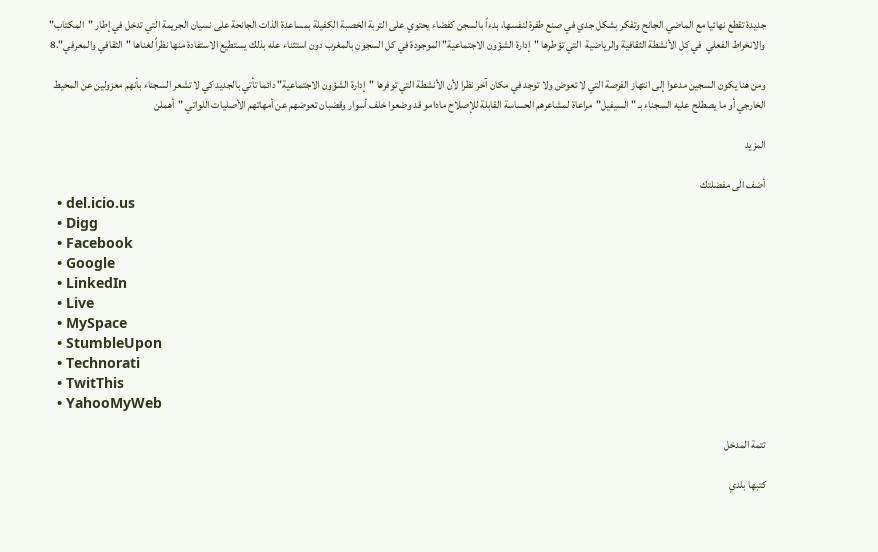جديدة تقطع نهائيا مع الماضي الجانح وتفكر بشكل جدي في صنع طفرة لنفسها، بدءاً بالسجن كفضاء يحتوي على التربة الخصبة الكفيلة بمساعدة الذات الجانحة على نسيان الجريمة التي تدخل في إطار "المكتاب" والانخراط الفعلي  في كل الأنشطة الثقافية والرياضية  التي تؤطرها "إدارة الشؤون الاجتماعية" الموجودة في كل السجون بالمغرب دون استثناء عله بذلك يستطيع الاستفادة منها نظراً لغناها "الثقافي والمعرفي".8

ومن هنا يكون السجين مدعوا إلى انتهاز الفرصة التي لا تعوض ولا توجد في مكان آخر نظرا لأن الأنشطة التي توفرها "إدارة الشؤون الاجتماعية" دائما تأتي بالجديد كي لا تشعر السجناء بأنهم معزولين عن المحيط الخارجي أو ما يصطلح عليه السجناء بـ " السيفيل"  مراعاة لمشاعرهم الحساسة القابلة للإصلاح مادامو قد وضعوا خلف أسوار وقضبان تعوضهم عن أمهاتهم الأصليات اللواتي "أهملن

المزيد

أضف الى مفضلتك
  • del.icio.us
  • Digg
  • Facebook
  • Google
  • LinkedIn
  • Live
  • MySpace
  • StumbleUpon
  • Technorati
  • TwitThis
  • YahooMyWeb

تتمة المدخل

كتبها بلدي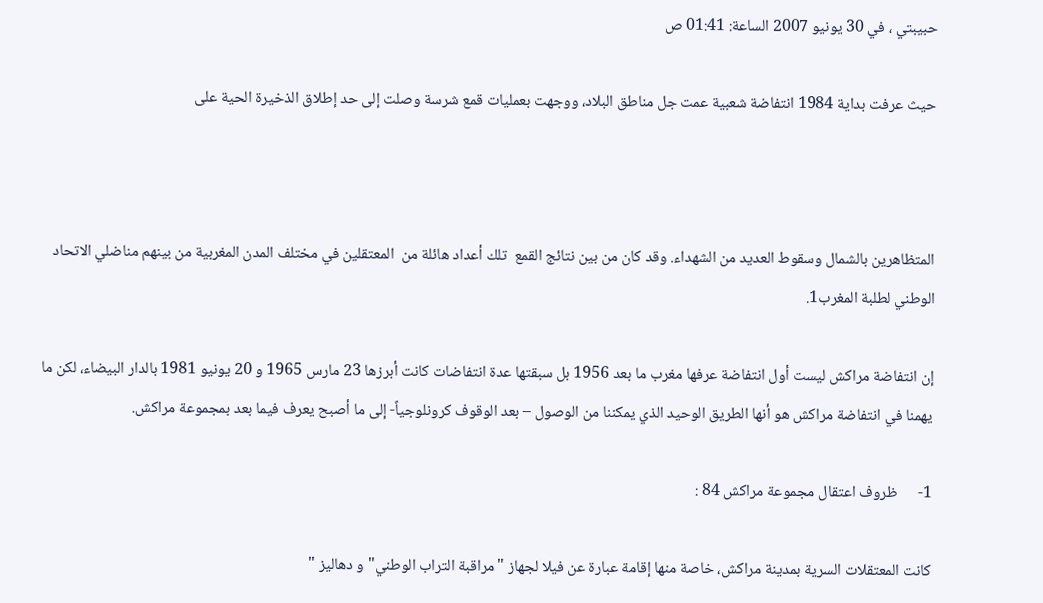حبيبتي ، في 30 يونيو 2007 الساعة: 01:41 ص

حيث عرفت بداية 1984 انتفاضة شعبية عمت جل مناطق البلاد، ووجهت بعمليات قمع شرسة وصلت إلى حد إطلاق الذخيرة الحية على



المتظاهرين بالشمال وسقوط العديد من الشهداء. وقد كان من بين نتائج القمع  تلك أعداد هائلة من  المعتقلين في مختلف المدن المغربية من بينهم مناضلي الاتحاد الوطني لطلبة المغرب1.

إن انتفاضة مراكش ليست أول انتفاضة عرفها مغرب ما بعد 1956 بل سبقتها عدة انتفاضات كانت أبرزها 23 مارس 1965 و 20 يونيو 1981 بالدار البيضاء، لكن ما يهمنا في انتفاضة مراكش هو أنها الطريق الوحيد الذي يمكننا من الوصول – بعد الوقوف كرونلوجياً- إلى ما أصبح يعرف فيما بعد بمجموعة مراكش.

1-      ظروف اعتقال مجموعة مراكش 84 :

كانت المعتقلات السرية بمدينة مراكش، خاصة منها إقامة عبارة عن فيلا لجهاز "مراقبة التراب الوطني" و دهاليز "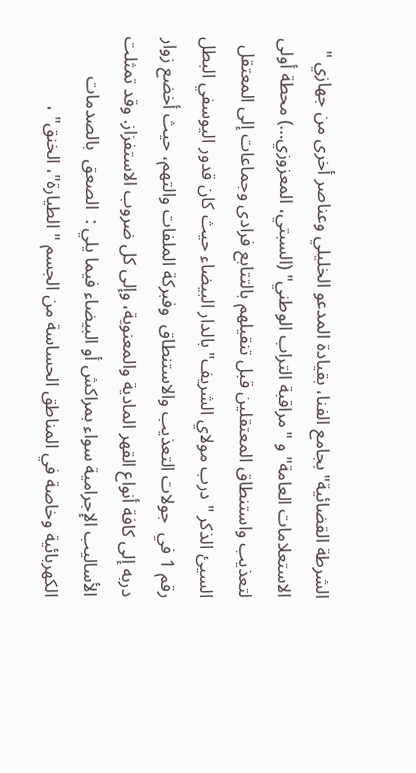الشرطة القضائية" بجامع الفنا، بقيادة المدعو الخليلي وعناصر أخرى من جهازي " الاستعلامات العامة" و "مراقبة التراب الوطني" (السبتي، المعزوزي…) محطة أولى لتعذيب واستنطاق المعتقلين قبل تنقيلهم بالتتابع فرادى وجماعات إلى المعتقل السيئ الذكر " درب مولاي الشريف" بالدار البيضاء حيث كان قدور اليوسفي البطل رقم 1 في  جولات التعذيب والاستنطاق  وفبركة الملفات والتهم، حيث أخضع زوار دربه إلى كافة أنواع القهر المادية والمعنوية، وإلى كل ضروب الاستفزاز. وقد تمثلت الأساليب الإجرامية سواء بمراكش أو البيضاء فيما يلي :  الصعق  بالصدمات  الكهربائية وخاصة في المناطق الحساسة من الجسم " الطيارة"، الخنق" ،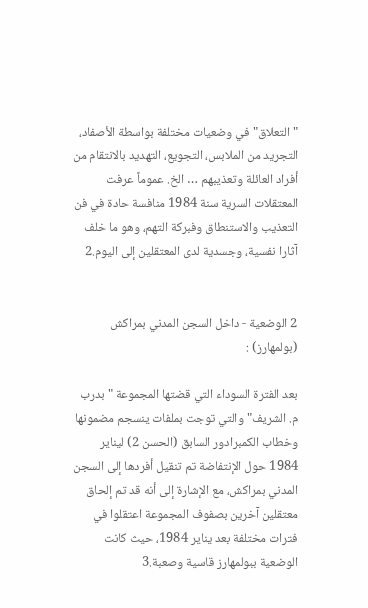"التعلاق" في وضعيات مختلفة بواسطة الأصفاد، التجريد من الملابس، التجويع، التهديد بالانتقام من أفراد العائلة وتعذيبهم … الخ. عموماً عرفت المعتقلات السرية سنة 1984 منافسة حادة في فن التعذيب والاستنطاق وفبركة التهم، وهو ما خلف آثارا نفسية، وجسدية لدى المعتقلين إلى اليوم.2


2 الوضعية - داخل السجن المدني بمراكش (بولمهارز) :

بعد الفترة السوداء التي قضتها المجموعة " بدرب م. الشريف" والتي توجت بملفات ينسجم مضمونها وخطاب الكمبرادور السابق (الحسن 2) ليناير 1984 حول الإنتفاضة تم تنقيل أفردها إلى السجن المدني بمراكش، مع الإشارة إلى أنه قد تم إلحاق معتقلين آخرين بصفوف المجموعة اعتقلوا في فترات مختلفة بعد يناير 1984، حيث كانت الوضعية ببولمهارز قاسية وصعبة.3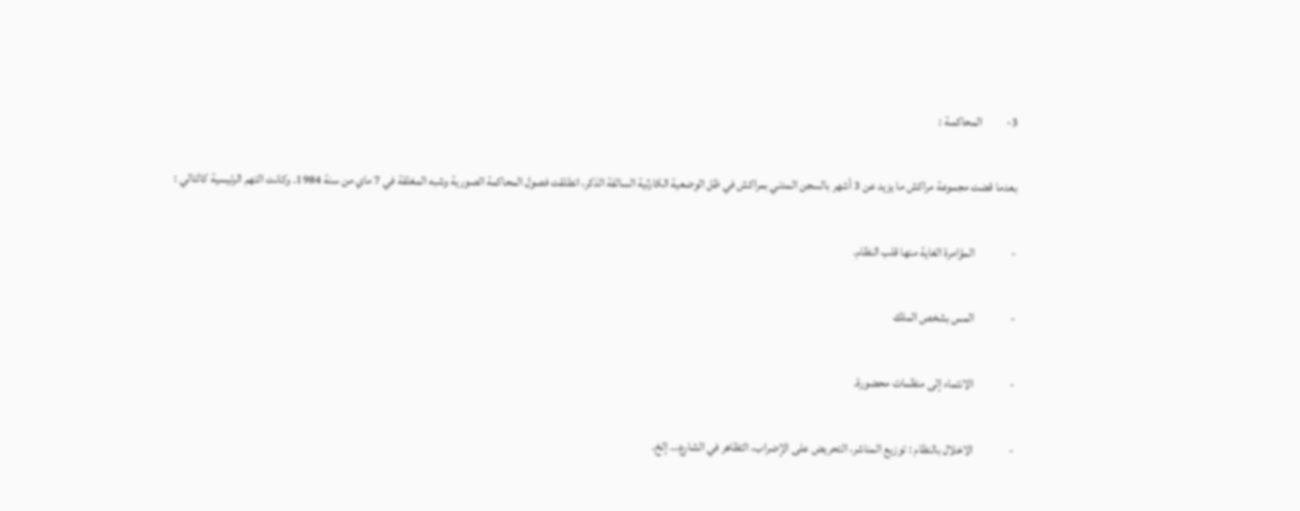3-          المحاكمـة :

بعدما قضت مجموعة مراكش ما يزيد عن 3 أشهر بالسجن المدني بمراكش في ظل الوضعية الكارثية السالفة الذكر، انطلقت فصول المحاكمة الصورية وشبه المغلقة في 7 ماي من سنة 1984. وكانت التهم الرئيسية كالتالي :

-               المؤامرة الغاية منها قلب النظام.

-               المس بشخص الملك

-               الانتماء إلى منظمات محضورة.

-               الاخلال بالنظام : توزيع المناشر، التحريض على الإضراب، التظاهر في الشارع… إلخ.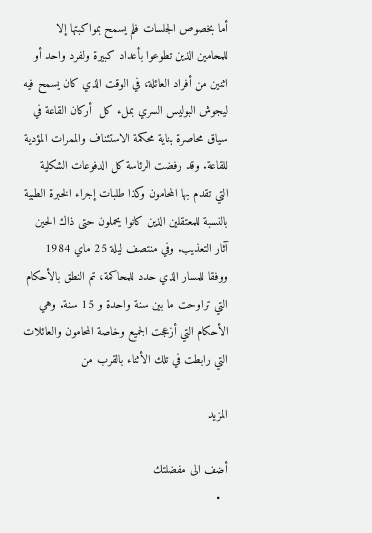أما بخصوص الجلسات فلم يسمح بمواكبتها إلا للمحامين الذين تطوعوا بأعداد كبيرة ولفرد واحد أو اثنين من أفراد العائلة، في الوقت الذي كان يسمح فيه ليجوش البوليس السري بملء كل  أركان القاعة في سياق محاصرة بناية محكمة الاستئناف والممرات المؤدية للقاعة. وقد رفضت الرئاسة كل الدفوعات الشكلية التي تقدم بها المحامون وكذا طلبات إجراء الخبرة الطبية بالنسبة للمعتقلين الذين كانوا يحملون حتى ذاك الحين آثار التعذيب. وفي منتصف ليلة 25 ماي 1984 ووفقا للمسار الذي حدد للمحاكمة، تم النطق بالأحكام التي تراوحت ما بين سنة واحدة و 15 سنة. وهي الأحكام التي أزعجت الجميع وخاصة المحامون والعائلات التي رابطت في تلك الأثناء بالقرب من

المزيد

أضف الى مفضلتك
  •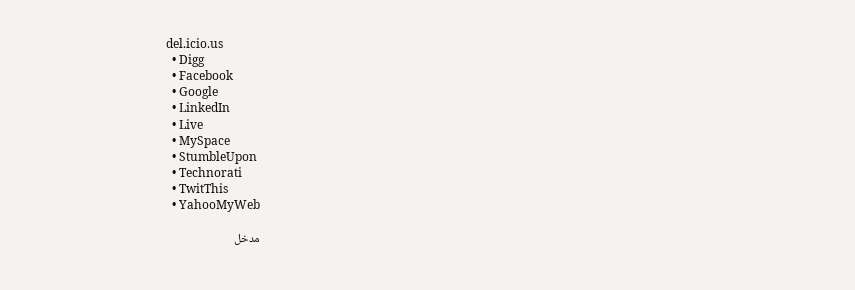del.icio.us
  • Digg
  • Facebook
  • Google
  • LinkedIn
  • Live
  • MySpace
  • StumbleUpon
  • Technorati
  • TwitThis
  • YahooMyWeb

مدخل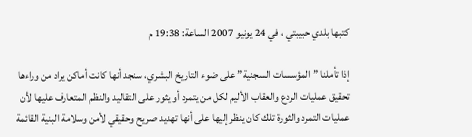كتبها بلدي حبيبتي ، في 24 يونيو 2007 الساعة: 19:38 م

إذا تأملنا ”المؤسسات السجنية” على ضوء التاريخ البشري، سنجد أنها كانت أماكن يراد من وراءها تحقيق عمليات الردع والعقاب الأليم لكل من يتمرد أو يثور على التقاليد والنظم المتعارف عليها لأن عمليات التمرد والثورة تلك كان ينظر إليها على أنها تهديد صريح وحقيقي لأمن وسلامة البنية القائمة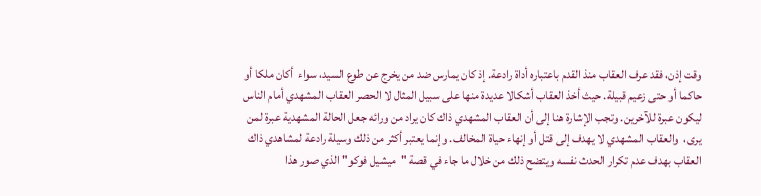وقت إذن، فقد عرف العقاب منذ القدم باعتباره أداة رادعة. إذ كان يمارس ضد من يخرج عن طوع السيد، سواء  أكان ملكا أو حاكما أو حتى زعيم قبيلة. حيث أخذ العقاب أشكالا عديدة منها على سبيل المثال لا الحصر العقاب المشهدي أمام الناس ليكون عبرة للآخرين. وتجب الإشارة هنا إلى أن العقاب المشهدي ذاك كان يراد من ورائه جعل الحالة المشهدية عبرة لمن يرى،  والعقاب المشهدي لا يهدف إلى قتل أو إنهاء حياة المخالف. وإنما يعتبر أكثر من ذلك وسيلة رادعة لمشاهدي ذاك العقاب بهدف عدم تكرار الحدث نفسه ويتضح ذلك من خلال ما جاء في قصة "ميشيل فوكو" الذي صور هذا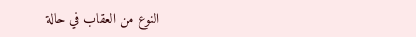النوع من العقاب في حالة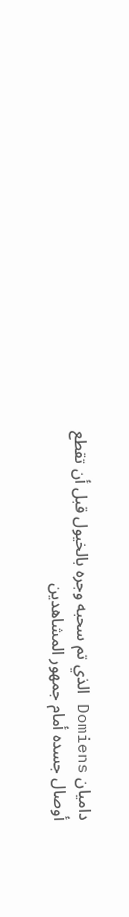داميان Domiens الذي تم سحبه وجره بالخيول قبل أن تقطع أوصال جسده أمام جمهور المشاهدين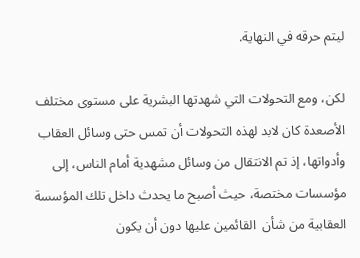ليتم حرقه في النهاية.

لكن، ومع التحولات التي شهدتها البشرية على مستوى مختلف الأصعدة كان لابد لهذه التحولات أن تمس حتى وسائل العقاب وأدواتها، إذ تم الانتقال من وسائل مشهدية أمام الناس، إلى مؤسسات مختصة، حيث أصبح ما يحدث داخل تلك المؤسسة العقابية من شأن  القائمين عليها دون أن يكون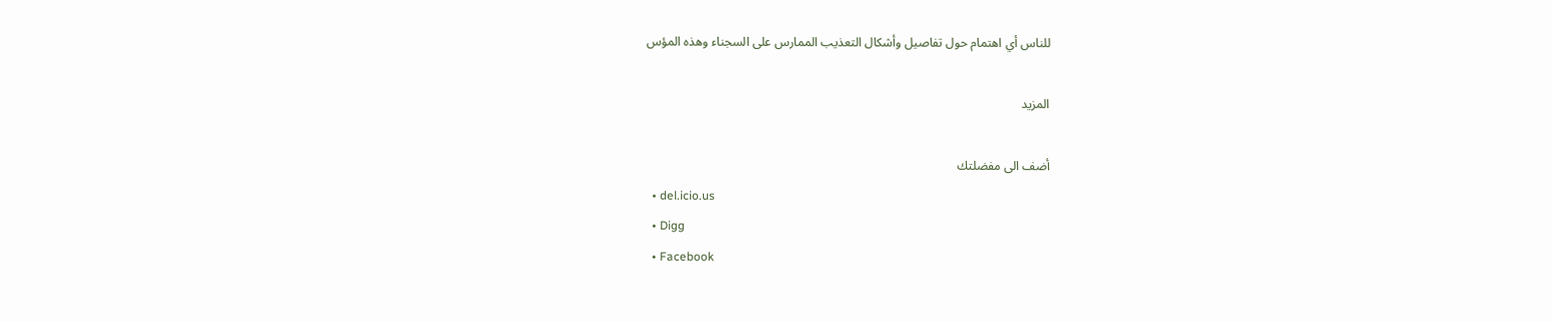للناس أي اهتمام حول تفاصيل وأشكال التعذيب الممارس على السجناء وهذه المؤس

المزيد

أضف الى مفضلتك
  • del.icio.us
  • Digg
  • Facebook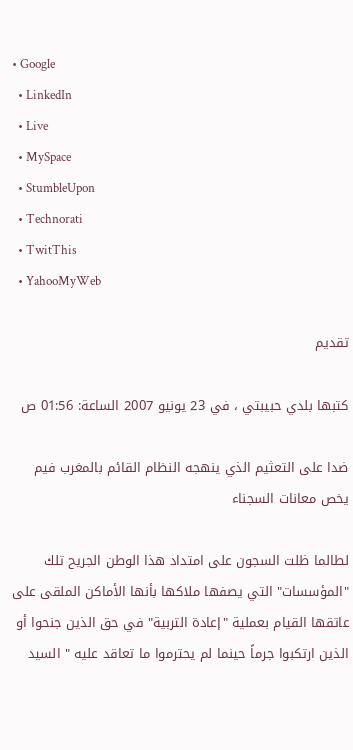• Google
  • LinkedIn
  • Live
  • MySpace
  • StumbleUpon
  • Technorati
  • TwitThis
  • YahooMyWeb

تقديم

كتبها بلدي حبيبتي ، في 23 يونيو 2007 الساعة: 01:56 ص

ضدا على التعثيم الذي ينهجه النظام القائم بالمغرب فيم يخص معانات السجناء

لطالما ظلت السجون على امتداد هذا الوطن الجريح تلك "المؤسسات" التي يصفها ملاكها بأنها الأماكن الملقى على عاتقها القيام بعملية "إعادة التربية" في حق الذين جنحوا أو الذين ارتكبوا جرماً حينما لم يحترموا ما تعاقد عليه " السيد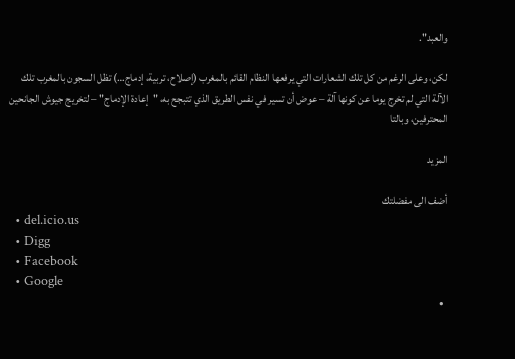والعبد".

لكن، وعلى الرغم من كل تلك الشعارات التي يرفعها النظام القائم بالمغرب (إصلاح، تربية، إدماج…) تظل السجون بالمغرب تلك الآلة التي لم تخرج يوما عن كونها آلة – عوض أن تسير في نفس الطريق الذي تتبجح به، "إعادة الإدماج" – لتخريج جيوش الجانحين المحترفين، وبالتا

المزيد

أضف الى مفضلتك
  • del.icio.us
  • Digg
  • Facebook
  • Google
  •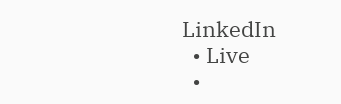LinkedIn
  • Live
  •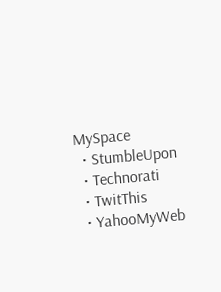MySpace
  • StumbleUpon
  • Technorati
  • TwitThis
  • YahooMyWeb